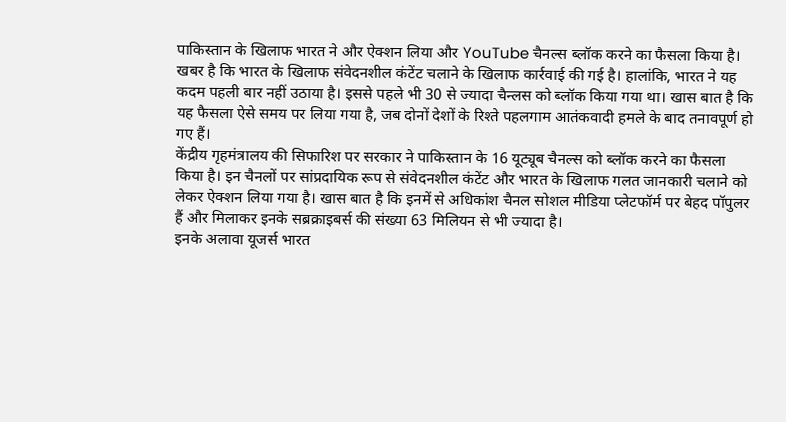पाकिस्तान के खिलाफ भारत ने और ऐक्शन लिया और YouTube चैनल्स ब्लॉक करने का फैसला किया है। खबर है कि भारत के खिलाफ संवेदनशील कंटेंट चलाने के खिलाफ कार्रवाई की गई है। हालांकि, भारत ने यह कदम पहली बार नहीं उठाया है। इससे पहले भी 30 से ज्यादा चैन्लस को ब्लॉक किया गया था। खास बात है कि यह फैसला ऐसे समय पर लिया गया है, जब दोनों देशों के रिश्ते पहलगाम आतंकवादी हमले के बाद तनावपूर्ण हो गए हैं।
केंद्रीय गृहमंत्रालय की सिफारिश पर सरकार ने पाकिस्तान के 16 यूट्यूब चैनल्स को ब्लॉक करने का फैसला किया है। इन चैनलों पर सांप्रदायिक रूप से संवेदनशील कंटेंट और भारत के खिलाफ गलत जानकारी चलाने को लेकर ऐक्शन लिया गया है। खास बात है कि इनमें से अधिकांश चैनल सोशल मीडिया प्लेटफॉर्म पर बेहद पॉपुलर हैं और मिलाकर इनके सब्रक्राइबर्स की संख्या 63 मिलियन से भी ज्यादा है।
इनके अलावा यूजर्स भारत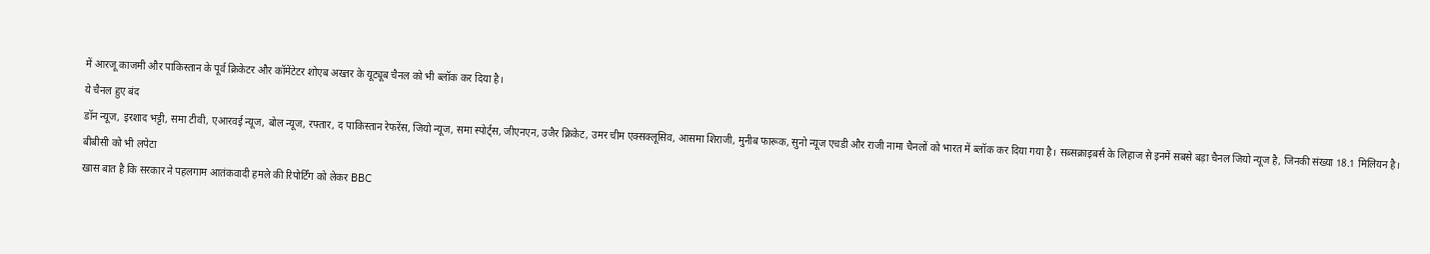में आरजू काजमी और पाकिस्तान के पूर्व क्रिकेटर और कॉमेंटेटर शोएब अख्तर के यूट्यूब चैनल को भी ब्लॉक कर दिया है।
ये चैनल हुए बंद
डॉन न्यूज, इरशाद भट्टी, समा टीवी, एआरवई न्यूज, बोल न्यूज, रफ्तार, द पाकिस्तान रेफरेंस, जियो न्यूज, समा स्पोर्ट्स, जीएनएन, उजैर क्रिकेट, उमर चीम एक्सक्लूसिव, आसमा शिराजी, मुनीब फारूक, सुनो न्यूज एचडी और राजी नामा चैनलों को भारत में ब्लॉक कर दिया गया है। सब्सक्राइबर्स के लिहाज से इनमें सबसे बड़ा चैनल जियो न्यूज है, जिनकी संख्या 18.1 मिलियन है।
बीबीसी को भी लपेटा
खास बात है कि सरकार ने पहलगाम आतंकवादी हमले की रिपोर्टिंग को लेकर BBC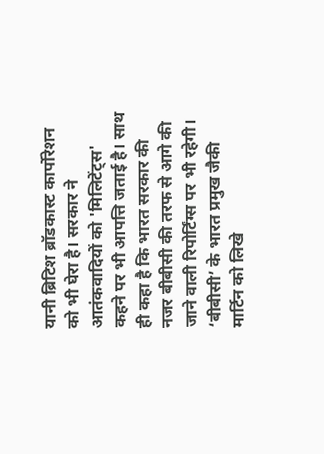यानी ब्रिटिश ब्रॉडकास्ट कार्पोरेशन को भी घेरा है। सरकार ने आतंकवादियों को 'मिलिटेंट्स' कहने पर भी आपत्ति जताई है। साथ ही कहा है कि भारत सरकार की नजर बीबीसी की तरफ से आगे की जाने वाली रिपोर्टिंग्स पर भी रहेगी।
‘बीबीसी’ के भारत प्रमुख जैकी मार्टिन को लिखे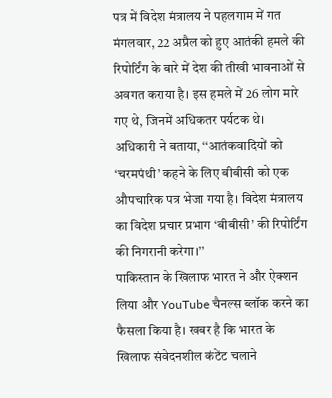पत्र में विदेश मंत्रालय ने पहलगाम में गत मंगलवार, 22 अप्रैल को हुए आतंकी हमले की रिपोर्टिंग के बारे में देश की तीखी भावनाओं से अवगत कराया है। इस हमले में 26 लोग मारे गए थे, जिनमें अधिकतर पर्यटक थे।
अधिकारी ने बताया, ‘‘आतंकवादियों को ‘चरमपंथी’ कहने के लिए बीबीसी को एक औपचारिक पत्र भेजा गया है। विदेश मंत्रालय का विदेश प्रचार प्रभाग ‘बीबीसी’ की रिपोर्टिंग की निगरानी करेगा।’’
पाकिस्तान के खिलाफ भारत ने और ऐक्शन लिया और YouTube चैनल्स ब्लॉक करने का फैसला किया है। खबर है कि भारत के खिलाफ संवेदनशील कंटेंट चलाने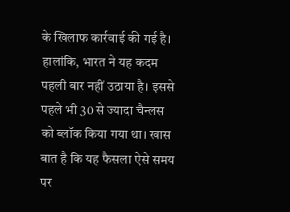के खिलाफ कार्रवाई की गई है। हालांकि, भारत ने यह कदम पहली बार नहीं उठाया है। इससे पहले भी 30 से ज्यादा चैन्लस को ब्लॉक किया गया था। खास बात है कि यह फैसला ऐसे समय पर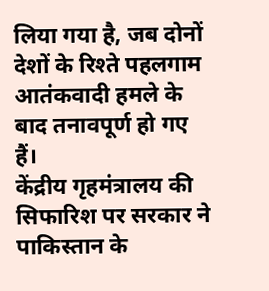लिया गया है, जब दोनों देशों के रिश्ते पहलगाम आतंकवादी हमले के बाद तनावपूर्ण हो गए हैं।
केंद्रीय गृहमंत्रालय की सिफारिश पर सरकार ने पाकिस्तान के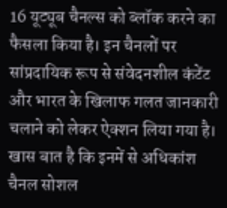16 यूट्यूब चैनल्स को ब्लॉक करने का फैसला किया है। इन चैनलों पर सांप्रदायिक रूप से संवेदनशील कंटेंट और भारत के खिलाफ गलत जानकारी चलाने को लेकर ऐक्शन लिया गया है। खास बात है कि इनमें से अधिकांश चैनल सोशल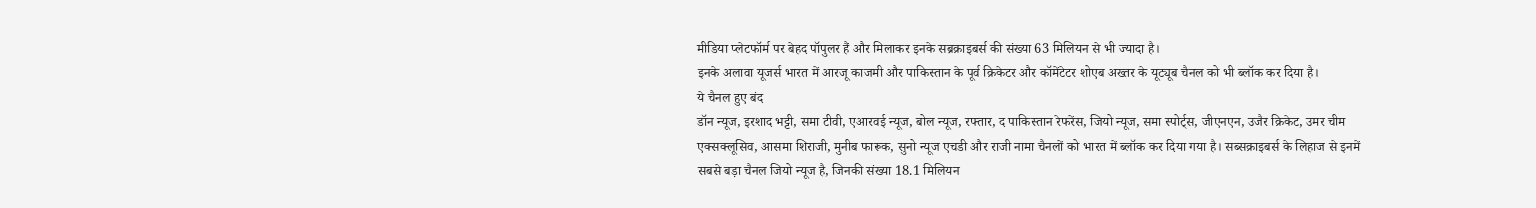मीडिया प्लेटफॉर्म पर बेहद पॉपुलर हैं और मिलाकर इनके सब्रक्राइबर्स की संख्या 63 मिलियन से भी ज्यादा है।
इनके अलावा यूजर्स भारत में आरजू काजमी और पाकिस्तान के पूर्व क्रिकेटर और कॉमेंटेटर शोएब अख्तर के यूट्यूब चैनल को भी ब्लॉक कर दिया है।
ये चैनल हुए बंद
डॉन न्यूज, इरशाद भट्टी, समा टीवी, एआरवई न्यूज, बोल न्यूज, रफ्तार, द पाकिस्तान रेफरेंस, जियो न्यूज, समा स्पोर्ट्स, जीएनएन, उजैर क्रिकेट, उमर चीम एक्सक्लूसिव, आसमा शिराजी, मुनीब फारूक, सुनो न्यूज एचडी और राजी नामा चैनलों को भारत में ब्लॉक कर दिया गया है। सब्सक्राइबर्स के लिहाज से इनमें सबसे बड़ा चैनल जियो न्यूज है, जिनकी संख्या 18.1 मिलियन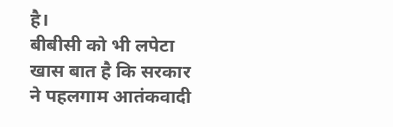है।
बीबीसी को भी लपेटा
खास बात है कि सरकार ने पहलगाम आतंकवादी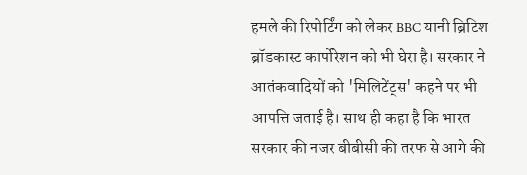हमले की रिपोर्टिंग को लेकर BBC यानी ब्रिटिश ब्रॉडकास्ट कार्पोरेशन को भी घेरा है। सरकार ने आतंकवादियों को 'मिलिटेंट्स' कहने पर भी आपत्ति जताई है। साथ ही कहा है कि भारत सरकार की नजर बीबीसी की तरफ से आगे की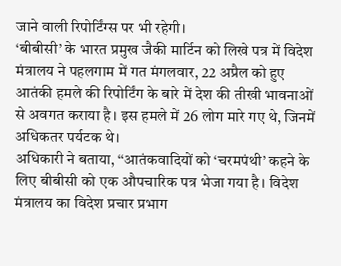जाने वाली रिपोर्टिंग्स पर भी रहेगी।
‘बीबीसी’ के भारत प्रमुख जैकी मार्टिन को लिखे पत्र में विदेश मंत्रालय ने पहलगाम में गत मंगलवार, 22 अप्रैल को हुए आतंकी हमले की रिपोर्टिंग के बारे में देश की तीखी भावनाओं से अवगत कराया है। इस हमले में 26 लोग मारे गए थे, जिनमें अधिकतर पर्यटक थे।
अधिकारी ने बताया, ‘‘आतंकवादियों को ‘चरमपंथी’ कहने के लिए बीबीसी को एक औपचारिक पत्र भेजा गया है। विदेश मंत्रालय का विदेश प्रचार प्रभाग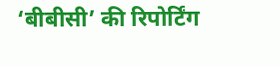‘बीबीसी’ की रिपोर्टिंग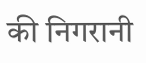की निगरानी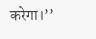करेगा।’’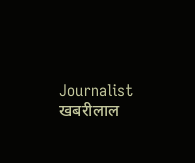Journalist खबरीलाल